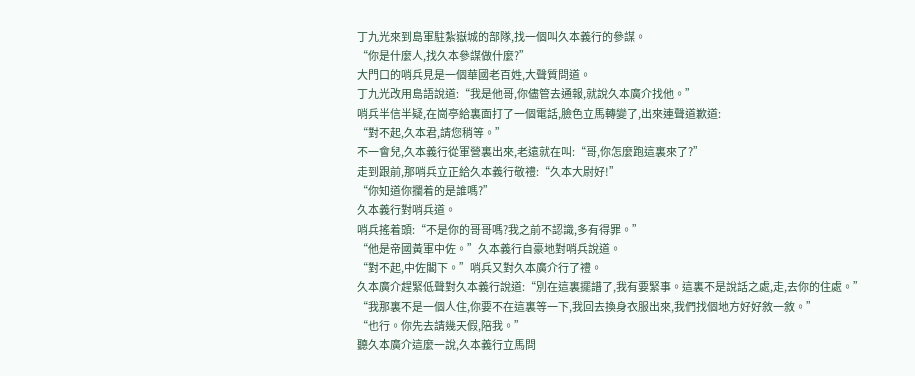丁九光來到島軍駐紮嶽城的部隊,找一個叫久本義行的參謀。
“你是什麼人,找久本參謀做什麼?”
大門口的哨兵見是一個華國老百姓,大聲質問道。
丁九光改用島語說道:“我是他哥,你儘管去通報,就說久本廣介找他。”
哨兵半信半疑,在崗亭給裏面打了一個電話,臉色立馬轉變了,出來連聲道歉道:
“對不起,久本君,請您稍等。”
不一會兒,久本義行從軍營裏出來,老遠就在叫:“哥,你怎麼跑這裏來了?”
走到跟前,那哨兵立正給久本義行敬禮:“久本大尉好!”
“你知道你攔着的是誰嗎?”
久本義行對哨兵道。
哨兵搖着頭:“不是你的哥哥嗎?我之前不認識,多有得罪。”
“他是帝國黃軍中佐。”久本義行自豪地對哨兵說道。
“對不起,中佐閣下。”哨兵又對久本廣介行了禮。
久本廣介趕緊低聲對久本義行說道:“別在這裏擺譜了,我有要緊事。這裏不是說話之處,走,去你的住處。”
“我那裏不是一個人住,你要不在這裏等一下,我回去換身衣服出來,我們找個地方好好敘一敘。”
“也行。你先去請幾天假,陪我。”
聽久本廣介這麼一說,久本義行立馬問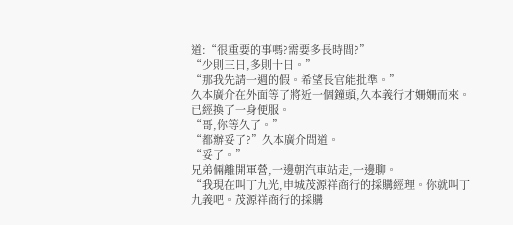道:“很重要的事嗎?需要多長時間?”
“少則三日,多則十日。”
“那我先請一週的假。希望長官能批準。”
久本廣介在外面等了將近一個鐘頭,久本義行才姍姍而來。已經換了一身便服。
“哥,你等久了。”
“都辦妥了?”久本廣介問道。
“妥了。”
兄弟倆離開軍營,一邊朝汽車站走,一邊聊。
“我現在叫丁九光,申城茂源祥商行的採購經理。你就叫丁九義吧。茂源祥商行的採購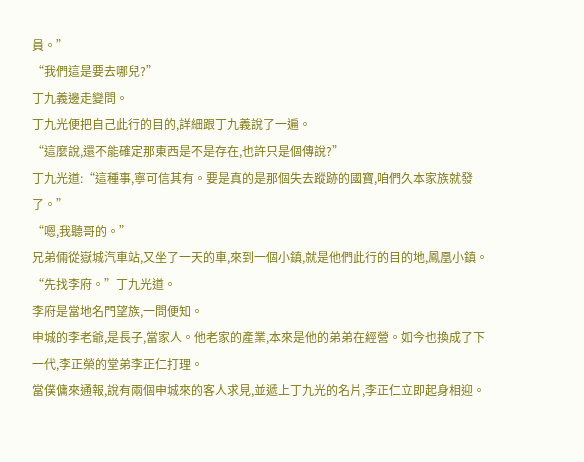員。”
“我們這是要去哪兒?”
丁九義邊走變問。
丁九光便把自己此行的目的,詳細跟丁九義說了一遍。
“這麼說,還不能確定那東西是不是存在,也許只是個傳說?”
丁九光道:“這種事,寧可信其有。要是真的是那個失去蹤跡的國寶,咱們久本家族就發了。”
“嗯,我聽哥的。”
兄弟倆從嶽城汽車站,又坐了一天的車,來到一個小鎮,就是他們此行的目的地,鳳凰小鎮。
“先找李府。”丁九光道。
李府是當地名門望族,一問便知。
申城的李老爺,是長子,當家人。他老家的產業,本來是他的弟弟在經營。如今也換成了下一代,李正榮的堂弟李正仁打理。
當僕傭來通報,說有兩個申城來的客人求見,並遞上丁九光的名片,李正仁立即起身相迎。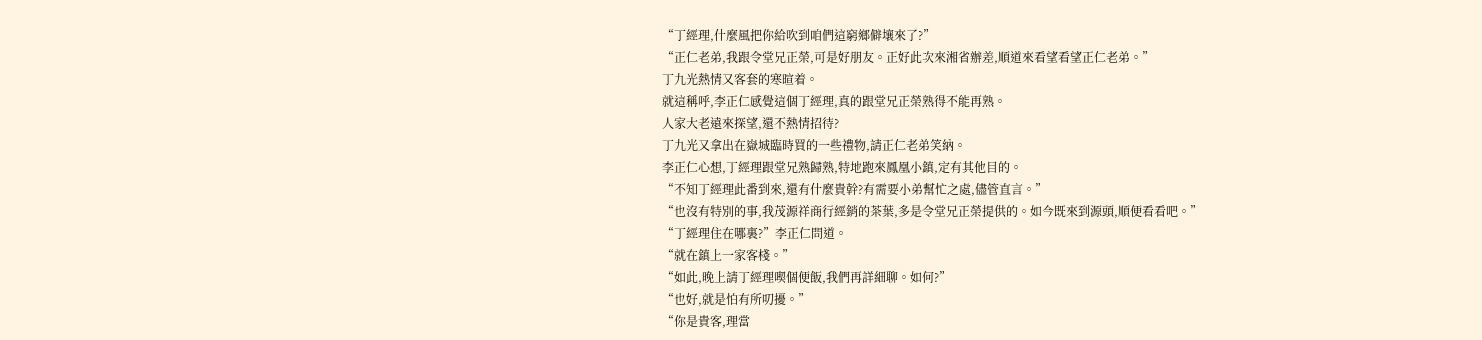“丁經理,什麼風把你給吹到咱們這窮鄉僻壤來了?”
“正仁老弟,我跟令堂兄正榮,可是好朋友。正好此次來湘省辦差,順道來看望看望正仁老弟。”
丁九光熱情又客套的寒暄着。
就這稱呼,李正仁感覺這個丁經理,真的跟堂兄正榮熟得不能再熟。
人家大老遠來探望,還不熱情招待?
丁九光又拿出在嶽城臨時買的一些禮物,請正仁老弟笑納。
李正仁心想,丁經理跟堂兄熟歸熟,特地跑來鳳凰小鎮,定有其他目的。
“不知丁經理此番到來,還有什麼貴幹?有需要小弟幫忙之處,儘管直言。”
“也沒有特別的事,我茂源祥商行經銷的茶葉,多是令堂兄正榮提供的。如今既來到源頭,順便看看吧。”
“丁經理住在哪裏?”李正仁問道。
“就在鎮上一家客棧。”
“如此,晚上請丁經理喫個便飯,我們再詳細聊。如何?”
“也好,就是怕有所叨擾。”
“你是貴客,理當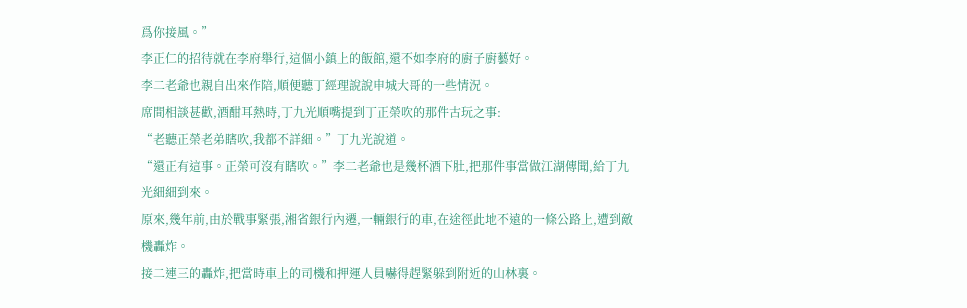爲你接風。”
李正仁的招待就在李府舉行,這個小鎮上的飯館,還不如李府的廚子廚藝好。
李二老爺也親自出來作陪,順便聽丁經理說說申城大哥的一些情況。
席間相談甚歡,酒酣耳熱時,丁九光順嘴提到丁正榮吹的那件古玩之事:
“老聽正榮老弟瞎吹,我都不詳細。”丁九光說道。
“還正有這事。正榮可沒有瞎吹。”李二老爺也是幾杯酒下肚,把那件事當做江湖傳聞,給丁九光細細到來。
原來,幾年前,由於戰事緊張,湘省銀行內遷,一輛銀行的車,在途徑此地不遠的一條公路上,遭到敵機轟炸。
接二連三的轟炸,把當時車上的司機和押運人員嚇得趕緊躲到附近的山林裏。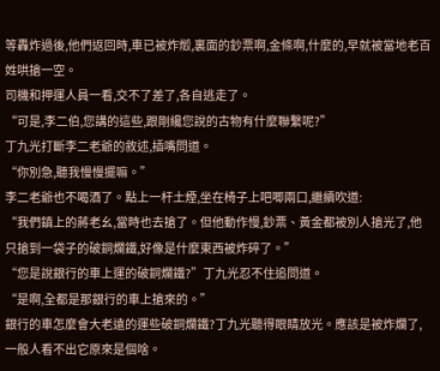等轟炸過後,他們返回時,車已被炸燬,裏面的鈔票啊,金條啊,什麼的,早就被當地老百姓哄搶一空。
司機和押運人員一看,交不了差了,各自逃走了。
“可是,李二伯,您講的這些,跟剛纔您說的古物有什麼聯繫呢?”
丁九光打斷李二老爺的敘述,插嘴問道。
“你別急,聽我慢慢擺嘛。”
李二老爺也不喝酒了。點上一杆土煙,坐在椅子上吧唧兩口,繼續吹道:
“我們鎮上的蔣老幺,當時也去搶了。但他動作慢,鈔票、黃金都被別人搶光了,他只搶到一袋子的破銅爛鐵,好像是什麼東西被炸碎了。”
“您是說銀行的車上運的破銅爛鐵?”丁九光忍不住追問道。
“是啊,全都是那銀行的車上搶來的。”
銀行的車怎麼會大老遠的運些破銅爛鐵?丁九光聽得眼睛放光。應該是被炸爛了,一般人看不出它原來是個啥。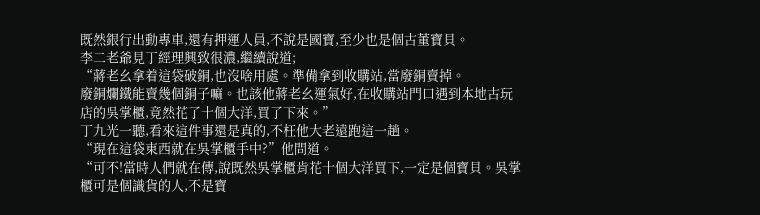既然銀行出動專車,還有押運人員,不說是國寶,至少也是個古董寶貝。
李二老爺見丁經理興致很濃,繼續說道;
“蔣老幺拿着這袋破銅,也沒啥用處。準備拿到收購站,當廢銅賣掉。
廢銅爛鐵能賣幾個銅子嘛。也該他蔣老幺運氣好,在收購站門口遇到本地古玩店的吳掌櫃,竟然花了十個大洋,買了下來。”
丁九光一聽,看來這件事還是真的,不枉他大老遠跑這一趟。
“現在這袋東西就在吳掌櫃手中?”他問道。
“可不!當時人們就在傳,說既然吳掌櫃肯花十個大洋買下,一定是個寶貝。吳掌櫃可是個識貨的人,不是寶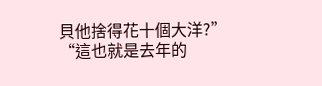貝他捨得花十個大洋?”
“這也就是去年的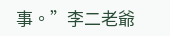事。”李二老爺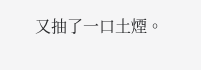又抽了一口土煙。